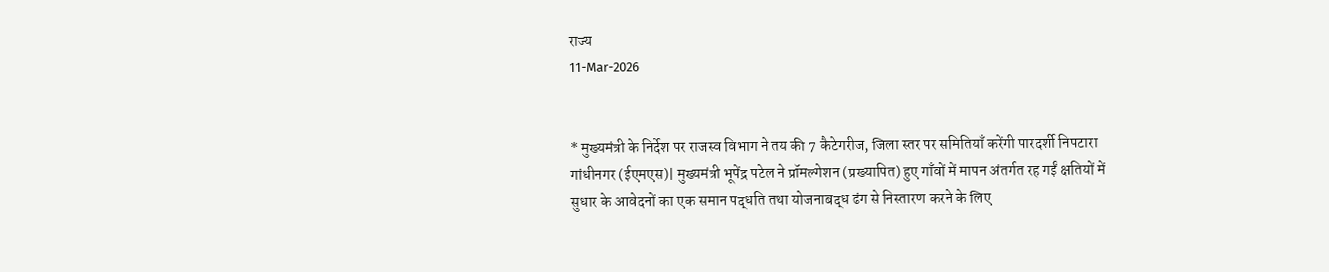राज्य
11-Mar-2026


* मुख्यमंत्री के निर्देश पर राजस्व विभाग ने तय की 7 कैटेगरीज, जिला स्तर पर समितियाँ करेंगी पारदर्शी निपटारा गांधीनगर (ईएमएस)| मुख्यमंत्री भूपेंद्र पटेल ने प्रॉमल्गेशन (प्रख्यापित) हुए गाँवों में मापन अंतर्गत रह गईं क्षतियों में सुधार के आवेदनों का एक समान पद्धति तथा योजनाबद्ध ढंग से निस्तारण करने के लिए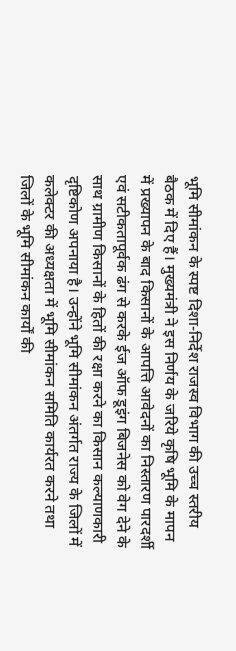भूमि सीमांकन के स्पष्ट दिशा-निर्देश राजस्व विभाग की उच्च स्तरीय बैठक में दिए हैं। मुख्यमंत्री ने इस निर्णय के जरिये कृषि भूमि के मापन में प्रख्यापन के बाद किसानों के आपत्ति आवेदनों का निस्तारण पारदर्शी एवं सटीकतापूर्वक ढंग से करके ईज ऑफ डूइंग बिजनेस को वेग देने के साथ ग्रामीण किसानों के हितों की रक्षा करने का किसान कल्याणकारी दृष्टिकोण अपनाया है। उन्होंने भूमि सीमांकन अंतर्गत राज्य के जिलों में कलेक्टर की अध्यक्षता में भूमि सीमांकन समिति कार्यरत करने तथा जिलों के भूमि सीमांकन कार्यों की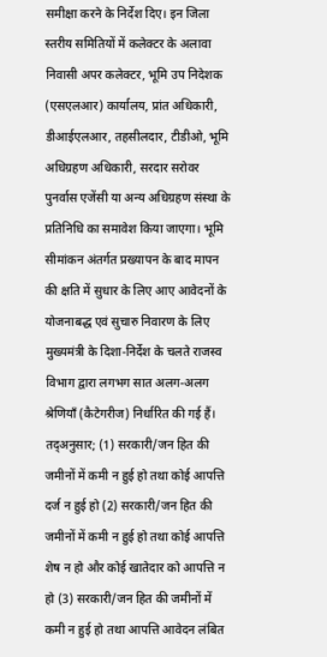समीक्षा करने के निर्देश दिए। इन जिला स्तरीय समितियों में कलेक्टर के अलावा निवासी अपर कलेक्टर, भूमि उप निदेशक (एसएलआर) कार्यालय, प्रांत अधिकारी, डीआईएलआर, तहसीलदार, टीडीओ, भूमि अधिग्रहण अधिकारी, सरदार सरोवर पुनर्वास एजेंसी या अन्य अधिग्रहण संस्था के प्रतिनिधि का समावेश किया जाएगा। भूमि सीमांकन अंतर्गत प्रख्यापन के बाद मापन की क्षति में सुधार के लिए आए आवेदनों के योजनाबद्ध एवं सुचारु निवारण के लिए मुख्यमंत्री के दिशा-निर्देश के चलते राजस्व विभाग द्वारा लगभग सात अलग-अलग श्रेणियाँ (कैटेगरीज) निर्धारित की गई हैं। तद्अनुसार; (1) सरकारी/जन हित की जमीनों में कमी न हुई हो तथा कोई आपत्ति दर्ज न हुई हो (2) सरकारी/जन हित की जमीनों में कमी न हुई हो तथा कोई आपत्ति शेष न हो और कोई खातेदार को आपत्ति न हो (3) सरकारी/जन हित की जमीनों में कमी न हुई हो तथा आपत्ति आवेदन लंबित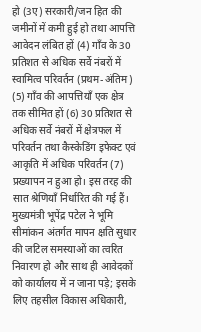हो (3ए) सरकारी/जन हित की जमीनों में कमी हुई हो तथा आपत्ति आवेदन लंबित हों (4) गाँव के 30 प्रतिशत से अधिक सर्वे नंबरों में स्वामित्व परिवर्तन (प्रथम-अंतिम) (5) गाँव की आपत्तियाँ एक क्षेत्र तक सीमित हों (6) 30 प्रतिशत से अधिक सर्वे नंबरों में क्षेत्रफल में परिवर्तन तथा कैस्केडिंग इफेक्ट एवं आकृति में अधिक परिवर्तन (7) प्रख्यापन न हुआ हो। इस तरह की सात श्रेणियाँ निर्धारित की गई हैं। मुख्यमंत्री भूपेंद्र पटेल ने भूमि सीमांकन अंतर्गत मापन क्षति सुधार की जटिल समस्याओं का त्वरित निवारण हो और साथ ही आवेदकों को कार्यालय में न जाना पड़े; इसके लिए तहसील विकास अधिकारी,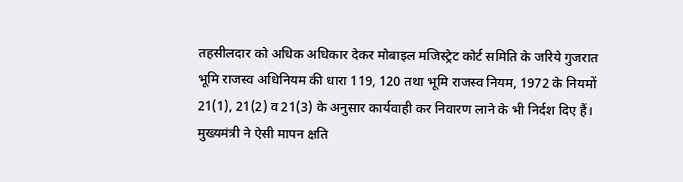तहसीलदार को अधिक अधिकार देकर मोबाइल मजिस्ट्रेट कोर्ट समिति के जरिये गुजरात भूमि राजस्व अधिनियम की धारा 119, 120 तथा भूमि राजस्व नियम, 1972 के नियमों 21(1), 21(2) व 21(3) के अनुसार कार्यवाही कर निवारण लाने के भी निर्दश दिए हैं। मुख्यमंत्री ने ऐसी मापन क्षति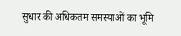सुधार की अधिकतम समस्याओं का भूमि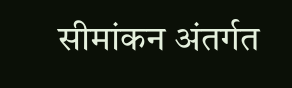सीमांकन अंतर्गत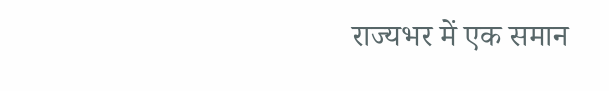राज्यभर में एक समान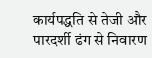कार्यपद्धति से तेजी और पारदर्शी ढंग से निवारण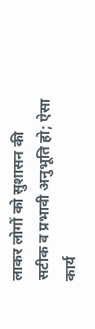लाकर लोगों को सुशासन की सटीक व प्रभावी अनुभूति हो; ऐसा कार्य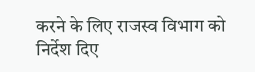करने के लिए राजस्व विभाग को निर्देश दिए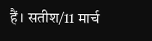हैं। सतीश/11 मार्च